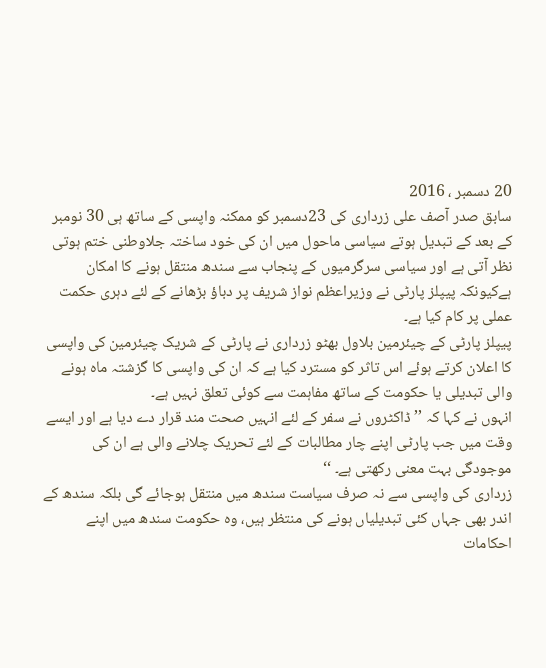20 دسمبر ، 2016
سابق صدر آصف علی زرداری کی 23دسمبر کو ممکنہ واپسی کے ساتھ ہی 30 نومبر کے بعد کے تبدیل ہوتے سیاسی ماحول میں ان کی خود ساختہ جلاوطنی ختم ہوتی نظر آتی ہے اور سیاسی سرگرمیوں کے پنجاب سے سندھ منتقل ہونے کا امکان ہےکیونکہ پیپلز پارٹی نے وزیراعظم نواز شریف پر دباؤ بڑھانے کے لئے دہری حکمت عملی پر کام کیا ہے۔
پیپلز پارٹی کے چیئرمین بلاول بھٹو زرداری نے پارٹی کے شریک چیئرمین کی واپسی کا اعلان کرتے ہوئے اس تاثر کو مسترد کیا ہے کہ ان کی واپسی کا گزشتہ ماہ ہونے والی تبدیلی یا حکومت کے ساتھ مفاہمت سے کوئی تعلق نہیں ہے۔
انہوں نے کہا کہ ’’ ڈاکٹروں نے سفر کے لئے انہیں صحت مند قرار دے دیا ہے اور ایسے وقت میں جب پارٹی اپنے چار مطالبات کے لئے تحریک چلانے والی ہے ان کی موجودگی بہت معنی رکھتی ہے۔ ‘‘
زرداری کی واپسی سے نہ صرف سیاست سندھ میں منتقل ہوجائے گی بلکہ سندھ کے اندر بھی جہاں کئی تبدیلیاں ہونے کی منتظر ہیں، وہ حکومت سندھ میں اپنے احکامات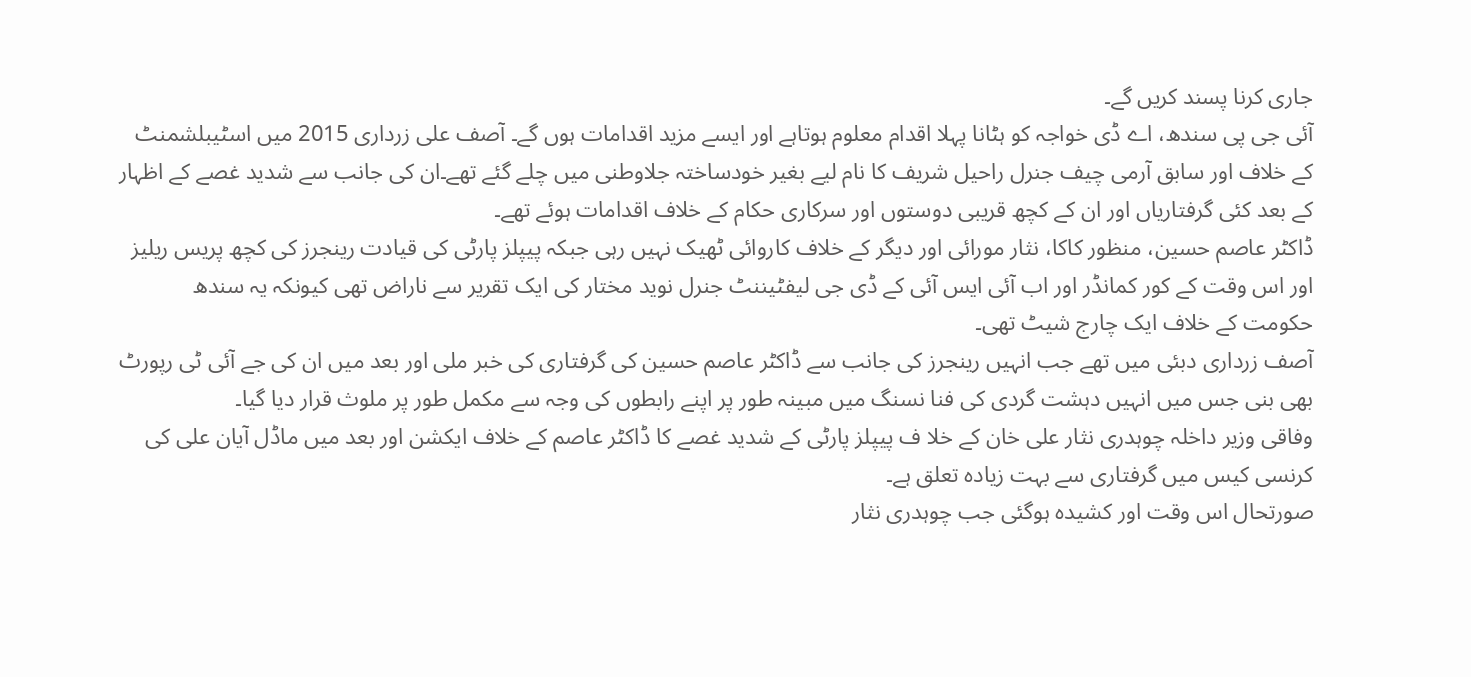جاری کرنا پسند کریں گے۔
آئی جی پی سندھ، اے ڈی خواجہ کو ہٹانا پہلا اقدام معلوم ہوتاہے اور ایسے مزید اقدامات ہوں گے۔ آصف علی زرداری 2015 میں اسٹیبلشمنٹ کے خلاف اور سابق آرمی چیف جنرل راحیل شریف کا نام لیے بغیر خودساختہ جلاوطنی میں چلے گئے تھے۔ان کی جانب سے شدید غصے کے اظہار کے بعد کئی گرفتاریاں اور ان کے کچھ قریبی دوستوں اور سرکاری حکام کے خلاف اقدامات ہوئے تھے۔
ڈاکٹر عاصم حسین، منظور کاکا، نثار مورائی اور دیگر کے خلاف کاروائی ٹھیک نہیں رہی جبکہ پیپلز پارٹی کی قیادت رینجرز کی کچھ پریس ریلیز اور اس وقت کے کور کمانڈر اور اب آئی ایس آئی کے ڈی جی لیفٹیننٹ جنرل نوید مختار کی ایک تقریر سے ناراض تھی کیونکہ یہ سندھ حکومت کے خلاف ایک چارج شیٹ تھی۔
آصف زرداری دبئی میں تھے جب انہیں رینجرز کی جانب سے ڈاکٹر عاصم حسین کی گرفتاری کی خبر ملی اور بعد میں ان کی جے آئی ٹی رپورٹ بھی بنی جس میں انہیں دہشت گردی کی فنا نسنگ میں مبینہ طور پر اپنے رابطوں کی وجہ سے مکمل طور پر ملوث قرار دیا گیا۔
وفاقی وزیر داخلہ چوہدری نثار علی خان کے خلا ف پیپلز پارٹی کے شدید غصے کا ڈاکٹر عاصم کے خلاف ایکشن اور بعد میں ماڈل آیان علی کی کرنسی کیس میں گرفتاری سے بہت زیادہ تعلق ہے۔
صورتحال اس وقت اور کشیدہ ہوگئی جب چوہدری نثار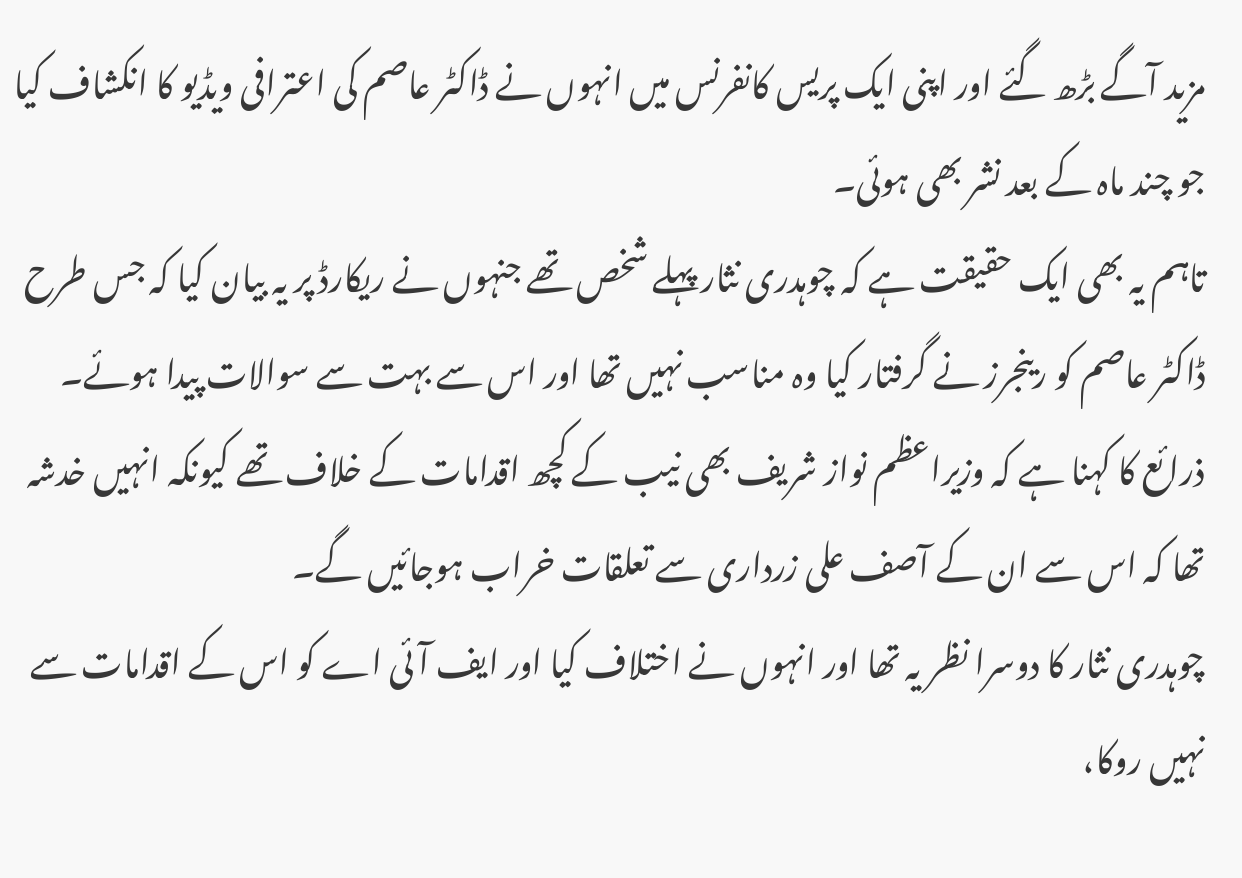مزید آگے بڑھ گئے اور اپنی ایک پریس کانفرنس میں انہوں نے ڈاکٹر عاصم کی اعترافی ویڈیو کا انکشاف کیا جو چند ماہ کے بعد نشر بھی ہوئی۔
تاہم یہ بھی ایک حقیقت ہے کہ چوہدری نثار پہلے شخص تھے جنہوں نے ریکارڈ پر یہ بیان کیا کہ جس طرح ڈاکٹر عاصم کو رینجرز نے گرفتار کیا وہ مناسب نہیں تھا اور اس سے بہت سے سوالات پیدا ہوئے۔
ذرائع کا کہنا ہے کہ وزیراعظم نواز شریف بھی نیب کے کچھ اقدامات کے خلاف تھے کیونکہ انہیں خدشہ تھا کہ اس سے ان کے آصف علی زرداری سے تعلقات خراب ہوجائیں گے۔
چوہدری نثار کا دوسرا نظر یہ تھا اور انہوں نے اختلاف کیا اور ایف آئی اے کو اس کے اقدامات سے نہیں روکا،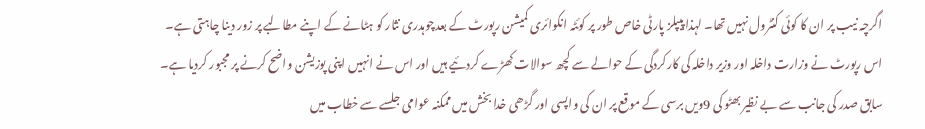اگرچہ نیب پر ان کا کوئی کنٹرول نہیں تھا۔ لہذا پیپلز پارٹی خاص طور پر کوئٹہ انکوائری کمیشن رپورٹ کے بعدچوہدری نثار کو ہٹانے کے اپنے مطالبے پر زور دینا چاہتی ہے۔
اس رپورٹ نے وزارت داخلہ اور وزیر داخلہ کی کارکردگی کے حوالے سے کچھ سوالات کھڑے کردئیے ہیں اور اس نے انہیں اپنی پوزیشن واضح کرنے پر مجبور کردیا ہے۔
سابق صدر کی جانب سے بے نظیر بھٹو کی 9ویں برسی کے موقع پر ان کی واپسی اور گڑھی خدا بخش میں ممکنہ عوامی جلسے سے خطاب میں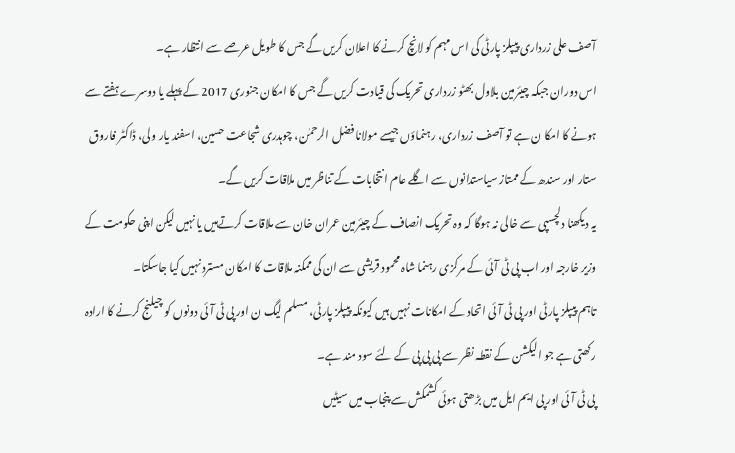آصف علی زرداری پیپلز پارٹی کی اس مہم کو لانچ کرنے کا اعلان کریں گے جس کا طویل عرصے سے انتظار ہے۔
اس دوران جبکہ چیئرمین بلاول بھٹو زرداری تحریک کی قیادت کریں گے جس کا امکان جنوری 2017 کے پہلے یا دوسرے ہفتے سے ہونے کا امکا ن ہے تو آصف زرداری، رہنماؤں جیسے مولانا فضل الرحمٰن، چوہدری شجاعت حسین، اسفند یار ولی، ڈاکٹر فاروق ستار اور سندھ کے ممتاز سیاستدانوں سے اگلے عام انتخابات کے تناظر میں ملاقات کریں گے۔
یہ دیکھنا دلچسپی سے خالی نہ ہوگا کہ وہ تحریک انصاف کے چیئرمین عمران خان سے ملاقات کرتےہیں یا نہیں لیکن اپنی حکومت کے وزیر خارجہ اور اب پی ٹی آئی کے مرکزی رہنما شاہ محمود قریشی سے ان کی ممکنہ ملاقات کا امکان مسترد نہیں کیا جاسکتا۔
تاہم پیپلز پارٹی اور پی ٹی آئی اتحاد کے امکانات نہیں ہیں کیونکہ پیپلز پارٹی، مسلم لیگ ن اور پی ٹی آئی دونوں کو چیلنج کرنے کا ارادہ رکھتی ہے جو الیکشن کے نقطہ نظر سے پی پی پی کے لئے سود مند ہے۔
پی ٹی آئی اور پی ایم ایل میں بڑھتی ہوئی کشمکش سے پنجاب میں سیٹیں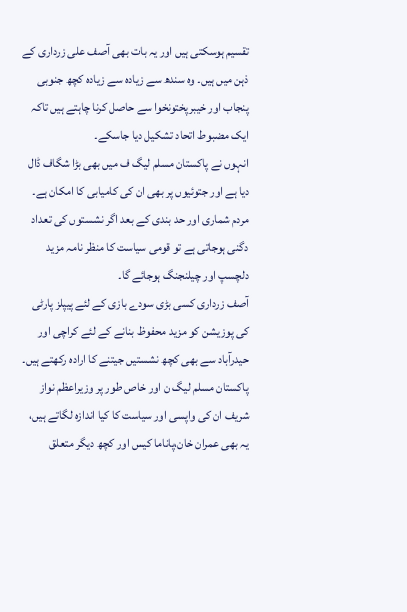تقسیم ہوسکتی ہیں اور یہ بات بھی آصف علی زرداری کے ذہن میں ہیں۔ وہ سندھ سے زیادہ سے زیادہ کچھ جنوبی پنجاب اور خیبرپختونخوا سے حاصل کرنا چاہتے ہیں تاکہ ایک مضبوط اتحاد تشکیل دیا جاسکے۔
انہوں نے پاکستان مسلم لیگ ف میں بھی بڑا شگاف ڈال دیا ہے اور جتوئیوں پر بھی ان کی کامیابی کا امکان ہے۔ مردم شماری اور حد بندی کے بعد اگر نشستوں کی تعداد دگنی ہوجاتی ہے تو قومی سیاست کا منظر نامہ مزید دلچسپ اور چیلنجنگ ہوجائے گا۔
آصف زرداری کسی بڑی سودے بازی کے لئے پیپلز پارٹی کی پوزیشن کو مزید محفوظ بنانے کے لئے کراچی اور حیدرآباد سے بھی کچھ نشستیں جیتنے کا ارادہ رکھتے ہیں۔ پاکستان مسلم لیگ ن اور خاص طور پر وزیراعظم نواز شریف ان کی واپسی اور سیاست کا کیا اندازہ لگاتے ہیں، یہ بھی عمران خان،پاناما کیس اور کچھ دیگر متعلق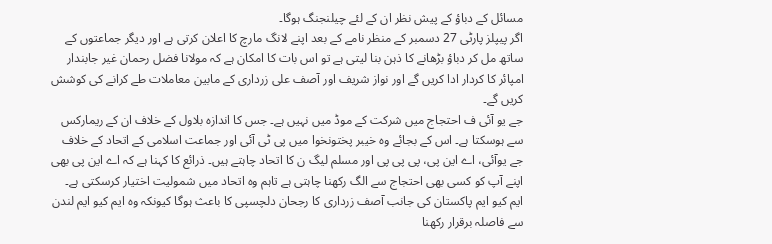مسائل کے دباؤ کے پیش نظر ان کے لئے چیلنجنگ ہوگا۔
اگر پیپلز پارٹی 27 دسمبر کے منظر نامے کے بعد اپنے لانگ مارچ کا اعلان کرتی ہے اور دیگر جماعتوں کے ساتھ مل کر دباؤ بڑھانے کا ذہن بنا لیتی ہے تو اس بات کا امکان ہے کہ مولانا فضل رحمان غیر جابندار امپائر کا کردار ادا کریں گے اور نواز شریف اور آصف علی زرداری کے مابین معاملات طے کرانے کی کوشش کریں گے۔
جے یو آئی ف احتجاج میں شرکت کے موڈ میں نہیں ہے۔ جس کا اندازہ بلاول کے خلاف ان کے ریمارکس سے ہوسکتا ہے۔ اس کے بجائے وہ خیبر پختونخوا میں پی ٹی آئی اور جماعت اسلامی کے اتحاد کے خلاف جے یوآئی، اے این پی، پی پی پی اور مسلم لیگ ن کا اتحاد چاہتے ہیں۔ ذرائع کا کہنا ہے کہ اے این پی بھی اپنے آپ کو کسی بھی احتجاج سے الگ رکھنا چاہتی ہے تاہم وہ اتحاد میں شمولیت اختیار کرسکتی ہے۔
ایم کیو ایم پاکستان کی جانب آصف زرداری کا رجحان دلچسپی کا باعث ہوگا کیونکہ وہ ایم کیو ایم لندن سے فاصلہ برقرار رکھنا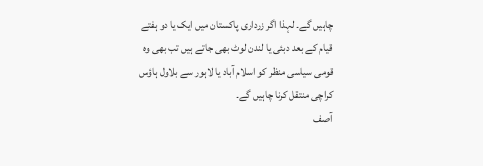چاہیں گے۔ لہذا اگر زرداری پاکستان میں ایک یا دو ہفتے قیام کے بعد دبئی یا لندن لوٹ بھی جاتے ہیں تب بھی وہ قومی سیاسی منظر کو اسلام آباد یا لاہور سے بلاول ہاؤس کراچی منتقل کرنا چاہیں گے۔
آصف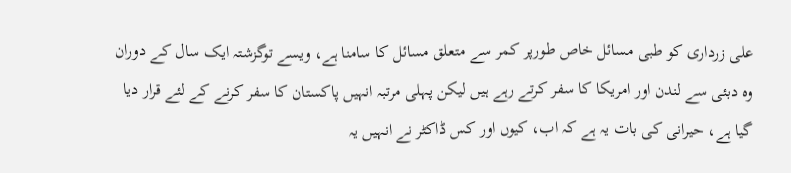علی زرداری کو طبی مسائل خاص طورپر کمر سے متعلق مسائل کا سامنا ہے، ویسے توگزشتہ ایک سال کے دوران وہ دبئی سے لندن اور امریکا کا سفر کرتے رہے ہیں لیکن پہلی مرتبہ انہیں پاکستان کا سفر کرنے کے لئے قرار دیا گیا ہے، حیرانی کی بات یہ ہے کہ اب، کیوں اور کس ڈاکٹر نے انہیں یہ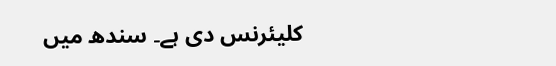کلیئرنس دی ہے۔ سندھ میں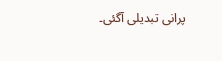پرانی تبدیلی آگئی۔